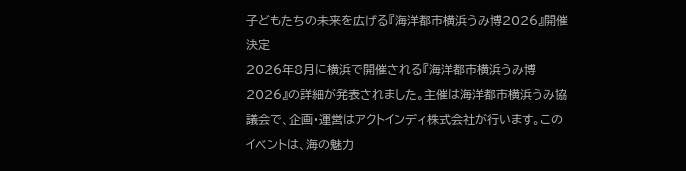子どもたちの未来を広げる『海洋都市横浜うみ博2026』開催決定
2026年8月に横浜で開催される『海洋都市横浜うみ博2026』の詳細が発表されました。主催は海洋都市横浜うみ協議会で、企画・運営はアクトインディ株式会社が行います。このイベントは、海の魅力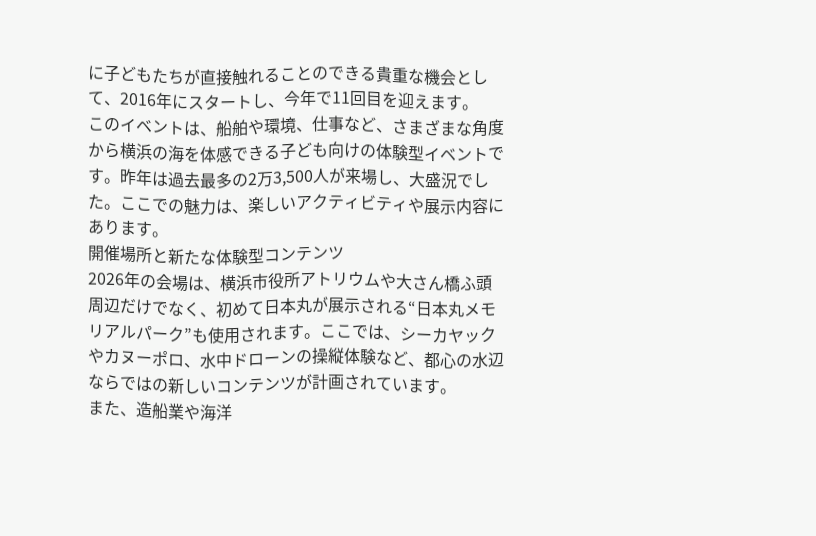に子どもたちが直接触れることのできる貴重な機会として、2016年にスタートし、今年で11回目を迎えます。
このイベントは、船舶や環境、仕事など、さまざまな角度から横浜の海を体感できる子ども向けの体験型イベントです。昨年は過去最多の2万3,500人が来場し、大盛況でした。ここでの魅力は、楽しいアクティビティや展示内容にあります。
開催場所と新たな体験型コンテンツ
2026年の会場は、横浜市役所アトリウムや大さん橋ふ頭周辺だけでなく、初めて日本丸が展示される“日本丸メモリアルパーク”も使用されます。ここでは、シーカヤックやカヌーポロ、水中ドローンの操縦体験など、都心の水辺ならではの新しいコンテンツが計画されています。
また、造船業や海洋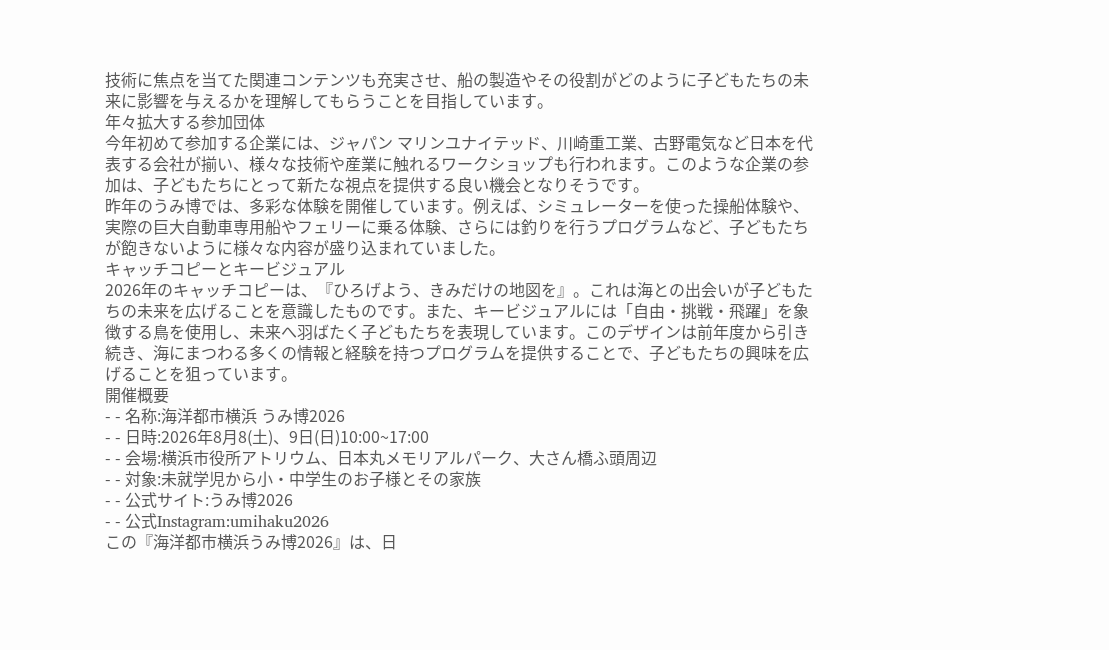技術に焦点を当てた関連コンテンツも充実させ、船の製造やその役割がどのように子どもたちの未来に影響を与えるかを理解してもらうことを目指しています。
年々拡大する参加団体
今年初めて参加する企業には、ジャパン マリンユナイテッド、川崎重工業、古野電気など日本を代表する会社が揃い、様々な技術や産業に触れるワークショップも行われます。このような企業の参加は、子どもたちにとって新たな視点を提供する良い機会となりそうです。
昨年のうみ博では、多彩な体験を開催しています。例えば、シミュレーターを使った操船体験や、実際の巨大自動車専用船やフェリーに乗る体験、さらには釣りを行うプログラムなど、子どもたちが飽きないように様々な内容が盛り込まれていました。
キャッチコピーとキービジュアル
2026年のキャッチコピーは、『ひろげよう、きみだけの地図を』。これは海との出会いが子どもたちの未来を広げることを意識したものです。また、キービジュアルには「自由・挑戦・飛躍」を象徴する鳥を使用し、未来へ羽ばたく子どもたちを表現しています。このデザインは前年度から引き続き、海にまつわる多くの情報と経験を持つプログラムを提供することで、子どもたちの興味を広げることを狙っています。
開催概要
- - 名称:海洋都市横浜 うみ博2026
- - 日時:2026年8月8(土)、9日(日)10:00~17:00
- - 会場:横浜市役所アトリウム、日本丸メモリアルパーク、大さん橋ふ頭周辺
- - 対象:未就学児から小・中学生のお子様とその家族
- - 公式サイト:うみ博2026
- - 公式Instagram:umihaku2026
この『海洋都市横浜うみ博2026』は、日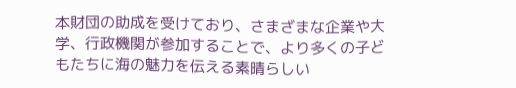本財団の助成を受けており、さまざまな企業や大学、行政機関が参加することで、より多くの子どもたちに海の魅力を伝える素晴らしい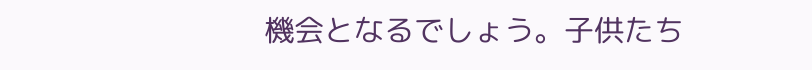機会となるでしょう。子供たち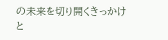の未来を切り開くきっかけと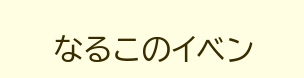なるこのイベン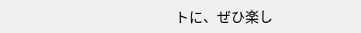トに、ぜひ楽し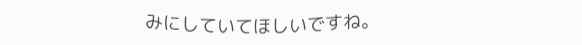みにしていてほしいですね。